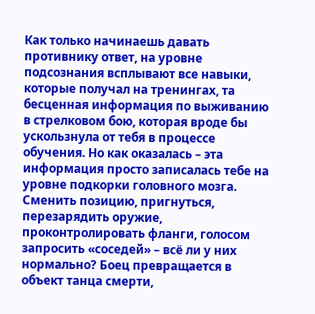Как только начинаешь давать противнику ответ, на уровне подсознания всплывают все навыки, которые получал на тренингах, та бесценная информация по выживанию в стрелковом бою, которая вроде бы ускользнула от тебя в процессе обучения. Но как оказалась – эта информация просто записалась тебе на уровне подкорки головного мозга. Сменить позицию, пригнуться, перезарядить оружие, проконтролировать фланги, голосом запросить «соседей» – всё ли у них нормально? Боец превращается в объект танца смерти,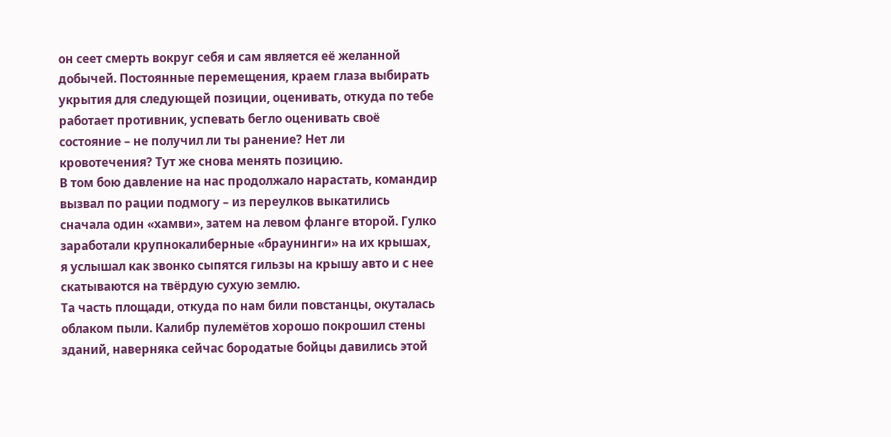он сеет смерть вокруг себя и сам является её желанной добычей. Постоянные перемещения, краем глаза выбирать укрытия для следующей позиции, оценивать, откуда по тебе работает противник, успевать бегло оценивать своё состояние – не получил ли ты ранение? Нет ли кровотечения? Тут же снова менять позицию.
В том бою давление на нас продолжало нарастать, командир вызвал по рации подмогу – из переулков выкатились сначала один «хамви», затем на левом фланге второй. Гулко заработали крупнокалиберные «браунинги» на их крышах, я услышал как звонко сыпятся гильзы на крышу авто и с нее скатываются на твёрдую сухую землю.
Та часть площади, откуда по нам били повстанцы, окуталась облаком пыли. Калибр пулемётов хорошо покрошил стены зданий, наверняка сейчас бородатые бойцы давились этой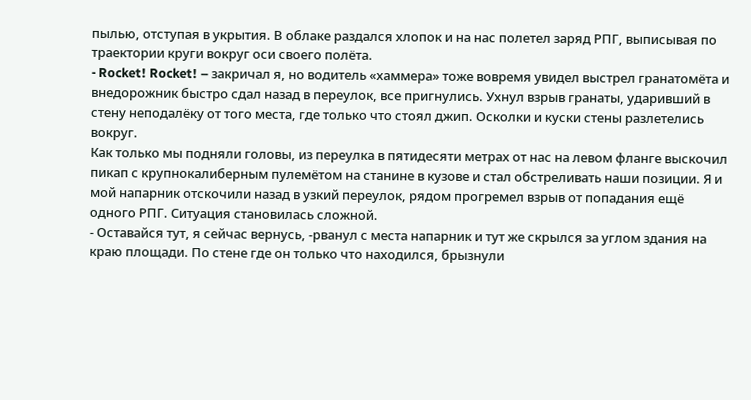пылью, отступая в укрытия. В облаке раздался хлопок и на нас полетел заряд РПГ, выписывая по траектории круги вокруг оси своего полёта.
⁃ Rocket! Rocket! – закричал я, но водитель «хаммера» тоже вовремя увидел выстрел гранатомёта и внедорожник быстро сдал назад в переулок, все пригнулись. Ухнул взрыв гранаты, ударивший в стену неподалёку от того места, где только что стоял джип. Осколки и куски стены разлетелись вокруг.
Как только мы подняли головы, из переулка в пятидесяти метрах от нас на левом фланге выскочил пикап с крупнокалиберным пулемётом на станине в кузове и стал обстреливать наши позиции. Я и мой напарник отскочили назад в узкий переулок, рядом прогремел взрыв от попадания ещё одного РПГ. Ситуация становилась сложной.
⁃ Оставайся тут, я сейчас вернусь, -рванул с места напарник и тут же скрылся за углом здания на краю площади. По стене где он только что находился, брызнули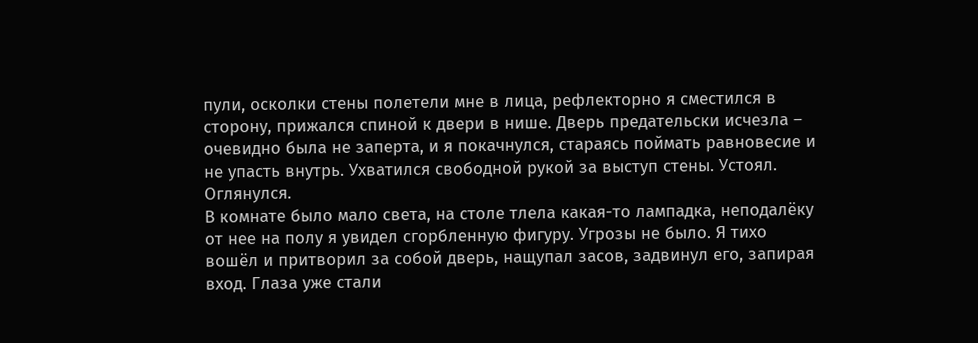пули, осколки стены полетели мне в лица, рефлекторно я сместился в сторону, прижался спиной к двери в нише. Дверь предательски исчезла – очевидно была не заперта, и я покачнулся, стараясь поймать равновесие и не упасть внутрь. Ухватился свободной рукой за выступ стены. Устоял. Оглянулся.
В комнате было мало света, на столе тлела какая-то лампадка, неподалёку от нее на полу я увидел сгорбленную фигуру. Угрозы не было. Я тихо вошёл и притворил за собой дверь, нащупал засов, задвинул его, запирая вход. Глаза уже стали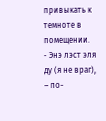привыкать к темноте в помещении.
⁃ Энэ лэст эля ду (я не враг), – по-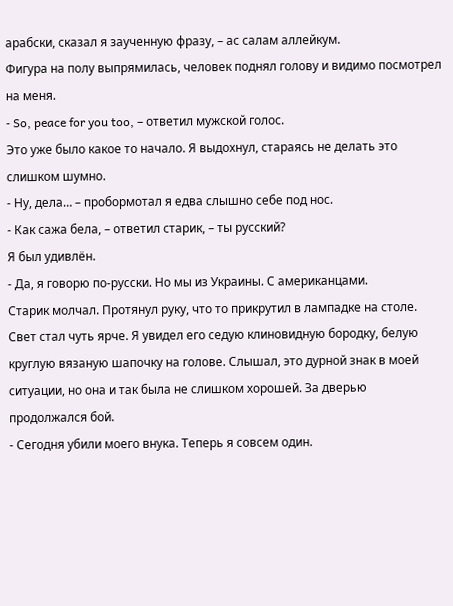арабски, сказал я заученную фразу, – ас салам аллейкум.
Фигура на полу выпрямилась, человек поднял голову и видимо посмотрел на меня.
⁃ So, peace for you too, – ответил мужской голос.
Это уже было какое то начало. Я выдохнул, стараясь не делать это слишком шумно.
⁃ Ну, дела… – пробормотал я едва слышно себе под нос.
⁃ Как сажа бела, – ответил старик, – ты русский?
Я был удивлён.
⁃ Да, я говорю по-русски. Но мы из Украины. С американцами.
Старик молчал. Протянул руку, что то прикрутил в лампадке на столе. Свет стал чуть ярче. Я увидел его седую клиновидную бородку, белую круглую вязаную шапочку на голове. Слышал, это дурной знак в моей ситуации, но она и так была не слишком хорошей. За дверью продолжался бой.
⁃ Сегодня убили моего внука. Теперь я совсем один.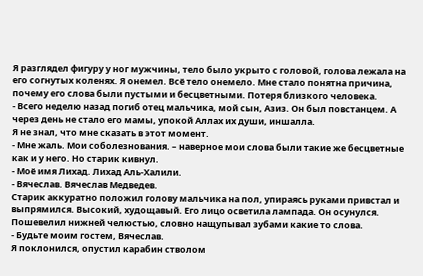Я разглядел фигуру у ног мужчины, тело было укрыто с головой, голова лежала на его согнутых коленях. Я онемел. Всё тело онемело. Мне стало понятна причина, почему его слова были пустыми и бесцветными. Потеря близкого человека.
⁃ Всего неделю назад погиб отец мальчика, мой сын, Азиз. Он был повстанцем. А через день не стало его мамы, упокой Аллах их души, иншалла.
Я не знал, что мне сказать в этот момент.
⁃ Мне жаль. Мои соболезнования. – наверное мои слова были такие же бесцветные как и у него. Но старик кивнул.
⁃ Моё имя Лихад. Лихад Аль-Халили.
⁃ Вячеслав. Вячеслав Медведев.
Старик аккуратно положил голову мальчика на пол, упираясь руками привстал и выпрямился. Высокий, худощавый. Его лицо осветила лампада. Он осунулся. Пошевелил нижней челюстью, словно нащупывал зубами какие то слова.
⁃ Будьте моим гостем, Вячеслав.
Я поклонился, опустил карабин стволом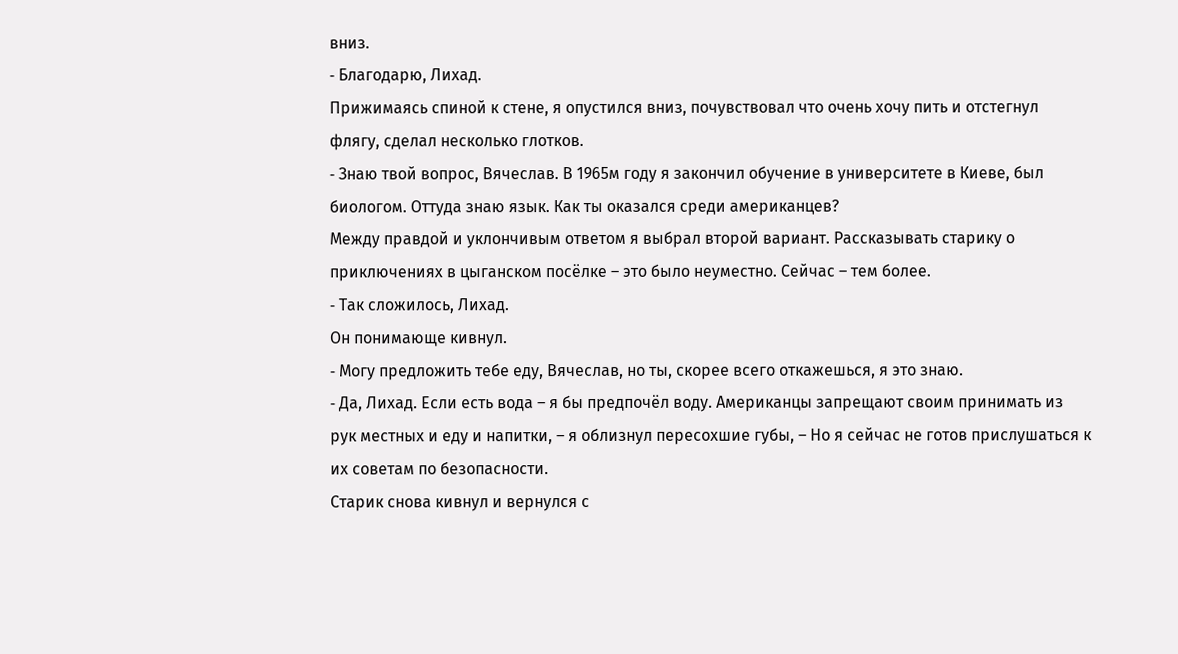вниз.
⁃ Благодарю, Лихад.
Прижимаясь спиной к стене, я опустился вниз, почувствовал что очень хочу пить и отстегнул флягу, сделал несколько глотков.
⁃ Знаю твой вопрос, Вячеслав. В 1965м году я закончил обучение в университете в Киеве, был биологом. Оттуда знаю язык. Как ты оказался среди американцев?
Между правдой и уклончивым ответом я выбрал второй вариант. Рассказывать старику о приключениях в цыганском посёлке – это было неуместно. Сейчас – тем более.
⁃ Так сложилось, Лихад.
Он понимающе кивнул.
⁃ Могу предложить тебе еду, Вячеслав, но ты, скорее всего откажешься, я это знаю.
⁃ Да, Лихад. Если есть вода – я бы предпочёл воду. Американцы запрещают своим принимать из рук местных и еду и напитки, – я облизнул пересохшие губы, – Но я сейчас не готов прислушаться к их советам по безопасности.
Старик снова кивнул и вернулся с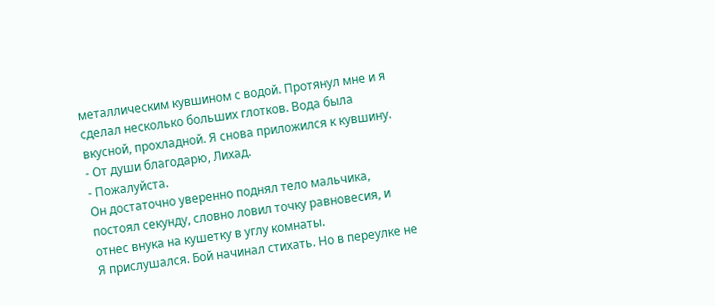металлическим кувшином с водой. Протянул мне и я сделал несколько больших глотков. Вода была вкусной, прохладной. Я снова приложился к кувшину.
⁃ От души благодарю, Лихад.
⁃ Пожалуйста.
Он достаточно уверенно поднял тело мальчика, постоял секунду, словно ловил точку равновесия, и отнес внука на кушетку в углу комнаты.
Я прислушался. Бой начинал стихать. Но в переулке не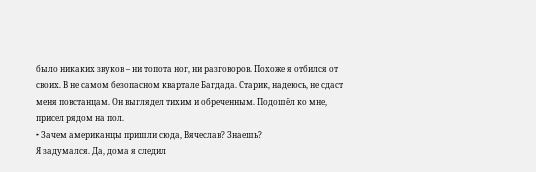было никаких звуков – ни топота ног, ни разговоров. Похоже я отбился от своих. В не самом безопасном квартале Багдада. Старик, надеюсь, не сдаст меня повстанцам. Он выглядел тихим и обреченным. Подошёл ко мне, присел рядом на пол.
⁃ Зачем американцы пришли сюда, Вячеслав? Знаешь?
Я задумался. Да, дома я следил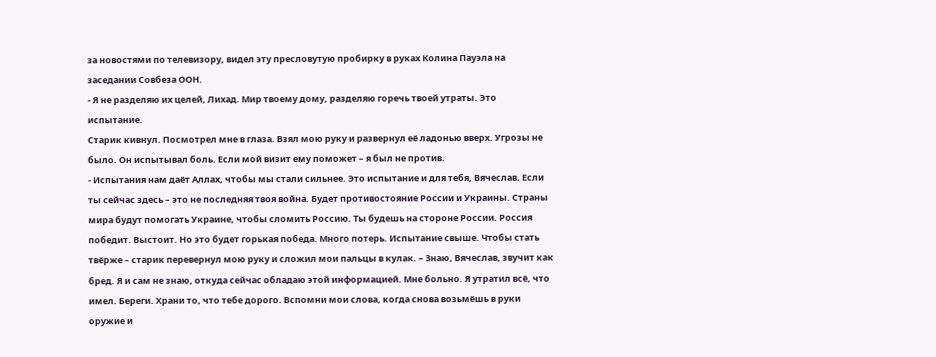за новостями по телевизору, видел эту пресловутую пробирку в руках Колина Пауэла на заседании Совбеза ООН.
⁃ Я не разделяю их целей, Лихад. Мир твоему дому, разделяю горечь твоей утраты. Это испытание.
Старик кивнул. Посмотрел мне в глаза. Взял мою руку и развернул её ладонью вверх. Угрозы не было. Он испытывал боль. Если мой визит ему поможет – я был не против.
⁃ Испытания нам даёт Аллах, чтобы мы стали сильнее. Это испытание и для тебя, Вячеслав. Если ты сейчас здесь – это не последняя твоя война. Будет противостояние России и Украины. Страны мира будут помогать Украине, чтобы сломить Россию. Ты будешь на стороне России. Россия победит. Выстоит. Но это будет горькая победа. Много потерь. Испытание свыше. Чтобы стать твёрже – старик перевернул мою руку и сложил мои пальцы в кулак. – Знаю, Вячеслав, звучит как бред. Я и сам не знаю, откуда сейчас обладаю этой информацией. Мне больно. Я утратил всё, что имел. Береги. Храни то, что тебе дорого. Вспомни мои слова, когда снова возьмёшь в руки оружие и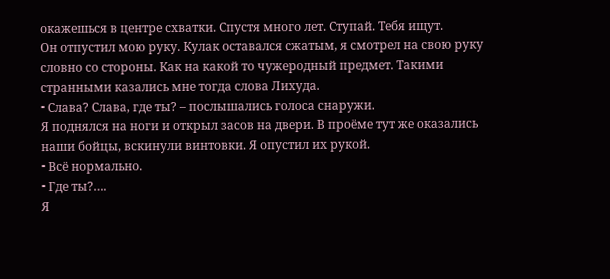окажешься в центре схватки. Спустя много лет. Ступай. Тебя ищут.
Он отпустил мою руку. Кулак оставался сжатым, я смотрел на свою руку словно со стороны. Как на какой то чужеродный предмет. Такими странными казались мне тогда слова Лихуда.
⁃ Слава? Слава, где ты? – послышались голоса снаружи.
Я поднялся на ноги и открыл засов на двери. В проёме тут же оказались наши бойцы, вскинули винтовки. Я опустил их рукой.
⁃ Всё нормально.
⁃ Где ты?….
Я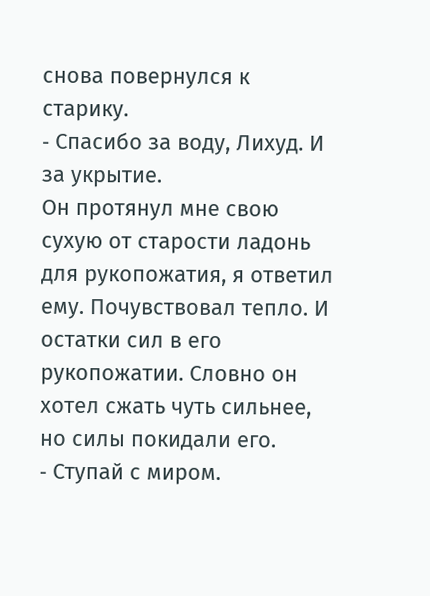снова повернулся к старику.
⁃ Спасибо за воду, Лихуд. И за укрытие.
Он протянул мне свою сухую от старости ладонь для рукопожатия, я ответил ему. Почувствовал тепло. И остатки сил в его рукопожатии. Словно он хотел сжать чуть сильнее, но силы покидали его.
⁃ Ступай с миром.